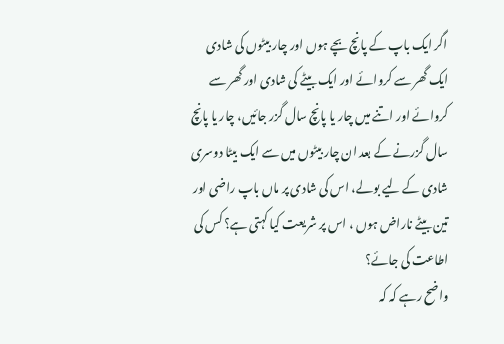اگر ایک باپ کے پانچ بچے ہوں اور چار بیٹوں کی شادی ایک گھر سے کروائے اور ایک بیٹے کی شادی اور گھر سے کروائے اور اتنے میں چار یا پانچ سال گزر جائیں، چار یا پانچ سال گزرنے کے بعد ان چار بیٹوں میں سے ایک بیٹا دوسری شادی کے لیے بولے، اس کی شادی پر ماں باپ راضی اور تین بیٹے ناراض ہوں ، اس پر شریعت کیا کہتی ہے؟ کس کی اطاعت کی جائے؟
واضح رہے کہ کہ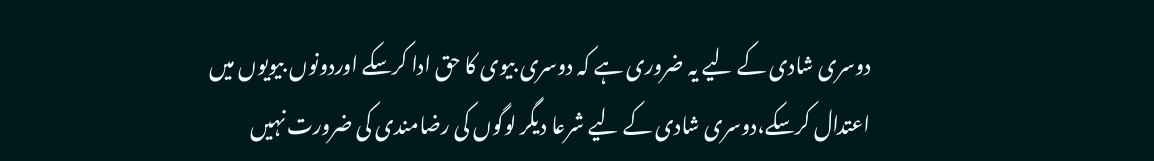دوسری شادی کے لیے یہ ضروری ہے کہ دوسری بیوی کا حق ادا کرسکے اوردونوں بیویوں میں اعتدال کرسکے،دوسری شادی کے لیے شرعا دیگر لوگوں کی رضامندی کی ضرورت نہیں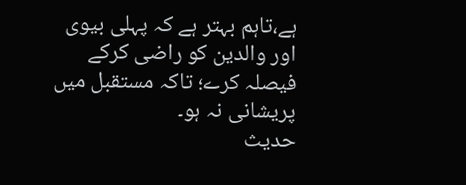ہے،تاہم بہتر ہے کہ پہلی بیوی اور والدین کو راضی کرکے فیصلہ کرے؛ تاکہ مستقبل میں پریشانی نہ ہو۔
حدیث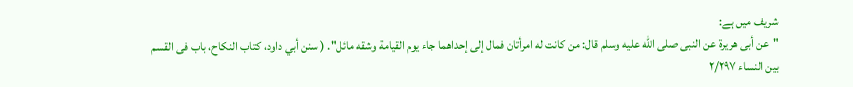شریف میں ہے:
"عن أبى هريرة عن النبى صلى الله عليه وسلم قال: من كانت له امرأتان فمال إلى إحداهما جاء يوم القيامة وشقه مائل". ( سنن أبي داود، كتاب النكاح، باب فى القسم بين النساء ۲/۲۹۷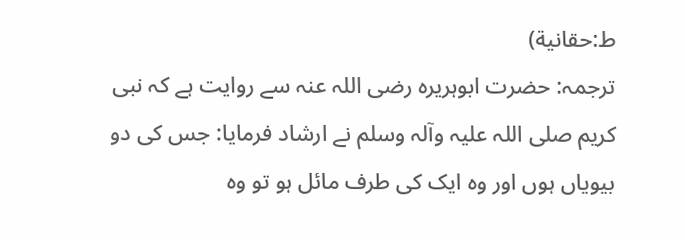ط:حقانية)
ترجمہ: حضرت ابوہریرہ رضی اللہ عنہ سے روایت ہے کہ نبی کریم صلی اللہ علیہ وآلہ وسلم نے ارشاد فرمایا: جس کی دو بیویاں ہوں اور وہ ایک کی طرف مائل ہو تو وہ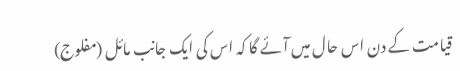قیامت کے دن اس حال میں آئے گا کہ اس کی ایک جانب مائل (مفلوج)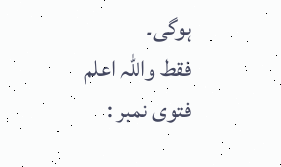ہوگی۔
فقط واللہ اعلم
فتوی نمبر :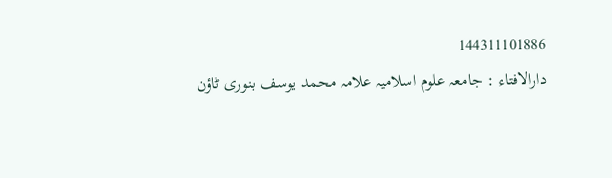144311101886
دارالافتاء : جامعہ علوم اسلامیہ علامہ محمد یوسف بنوری ٹاؤن